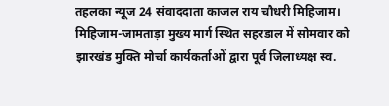तहलका न्यूज 24 संवाददाता काजल राय चौधरी मिहिजाम। मिहिजाम-जामताड़ा मुख्य मार्ग स्थित सहरडाल में सोमवार को झारखंड मुक्ति मोर्चा कार्यकर्ताओं द्वारा पूर्व जिलाध्यक्ष स्व.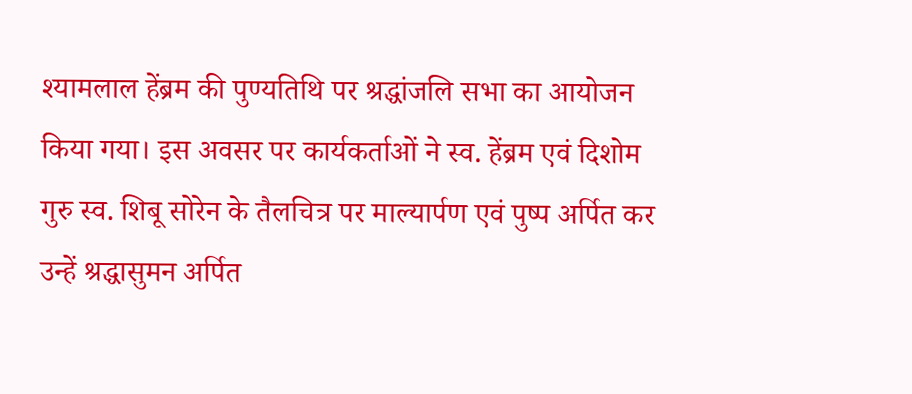श्यामलाल हेंब्रम की पुण्यतिथि पर श्रद्धांजलि सभा का आयोजन किया गया। इस अवसर पर कार्यकर्ताओं ने स्व. हेंब्रम एवं दिशोम गुरु स्व. शिबू सोरेन के तैलचित्र पर माल्यार्पण एवं पुष्प अर्पित कर उन्हें श्रद्धासुमन अर्पित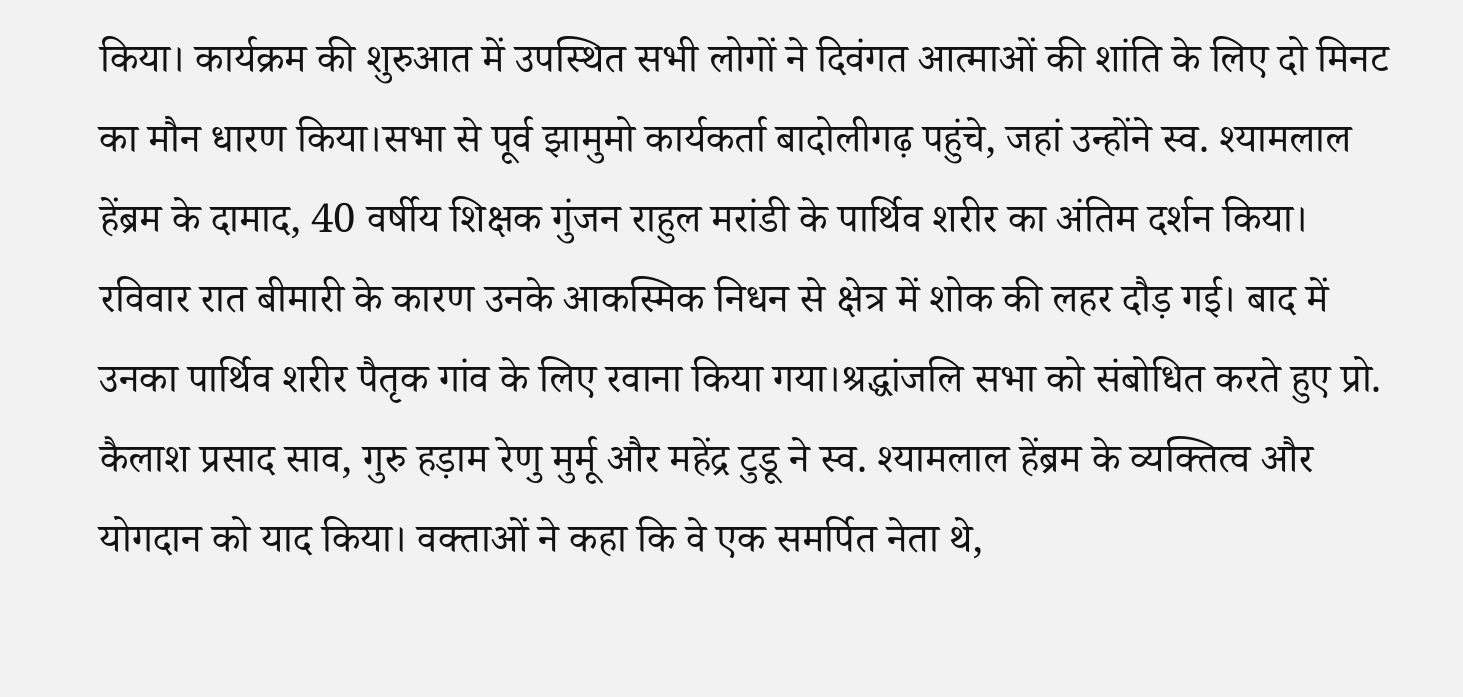किया। कार्यक्रम की शुरुआत में उपस्थित सभी लोगों ने दिवंगत आत्माओं की शांति के लिए दो मिनट का मौन धारण किया।सभा से पूर्व झामुमो कार्यकर्ता बादोलीगढ़ पहुंचे, जहां उन्होंने स्व. श्यामलाल हेंब्रम के दामाद, 40 वर्षीय शिक्षक गुंजन राहुल मरांडी के पार्थिव शरीर का अंतिम दर्शन किया। रविवार रात बीमारी के कारण उनके आकस्मिक निधन से क्षेत्र में शोक की लहर दौड़ गई। बाद में उनका पार्थिव शरीर पैतृक गांव के लिए रवाना किया गया।श्रद्धांजलि सभा को संबोधित करते हुए प्रो. कैलाश प्रसाद साव, गुरु हड़ाम रेणु मुर्मू और महेंद्र टुडू ने स्व. श्यामलाल हेंब्रम के व्यक्तित्व और योगदान को याद किया। वक्ताओं ने कहा कि वे एक समर्पित नेता थे,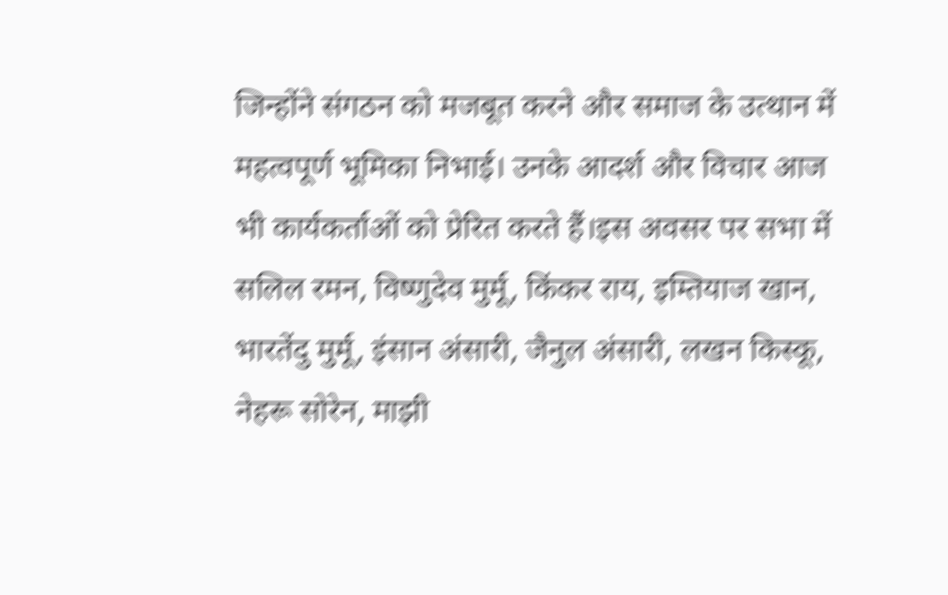जिन्होंने संगठन को मजबूत करने और समाज के उत्थान में महत्वपूर्ण भूमिका निभाई। उनके आदर्श और विचार आज भी कार्यकर्ताओं को प्रेरित करते हैं।इस अवसर पर सभा में सलिल रमन, विष्णुदेव मुर्मू, किंकर राय, इम्तियाज खान, भारतेंदु मुर्मू, इंसान अंसारी, जैनुल अंसारी, लखन किस्कू, नेहरू सोरेन, माझी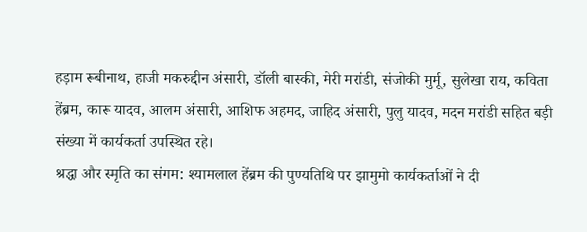हड़ाम रूबीनाथ, हाजी मकरुद्दीन अंसारी, डॉली बास्की, मेरी मरांडी, संजोकी मुर्मू, सुलेखा राय, कविता हेंब्रम, कारू यादव, आलम अंसारी, आशिफ अहमद, जाहिद अंसारी, पुलु यादव, मदन मरांडी सहित बड़ी संख्या में कार्यकर्ता उपस्थित रहे।
श्रद्धा और स्मृति का संगम: श्यामलाल हेंब्रम की पुण्यतिथि पर झामुमो कार्यकर्ताओं ने दी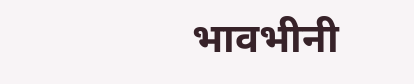भावभीनी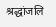श्रद्धांजलि